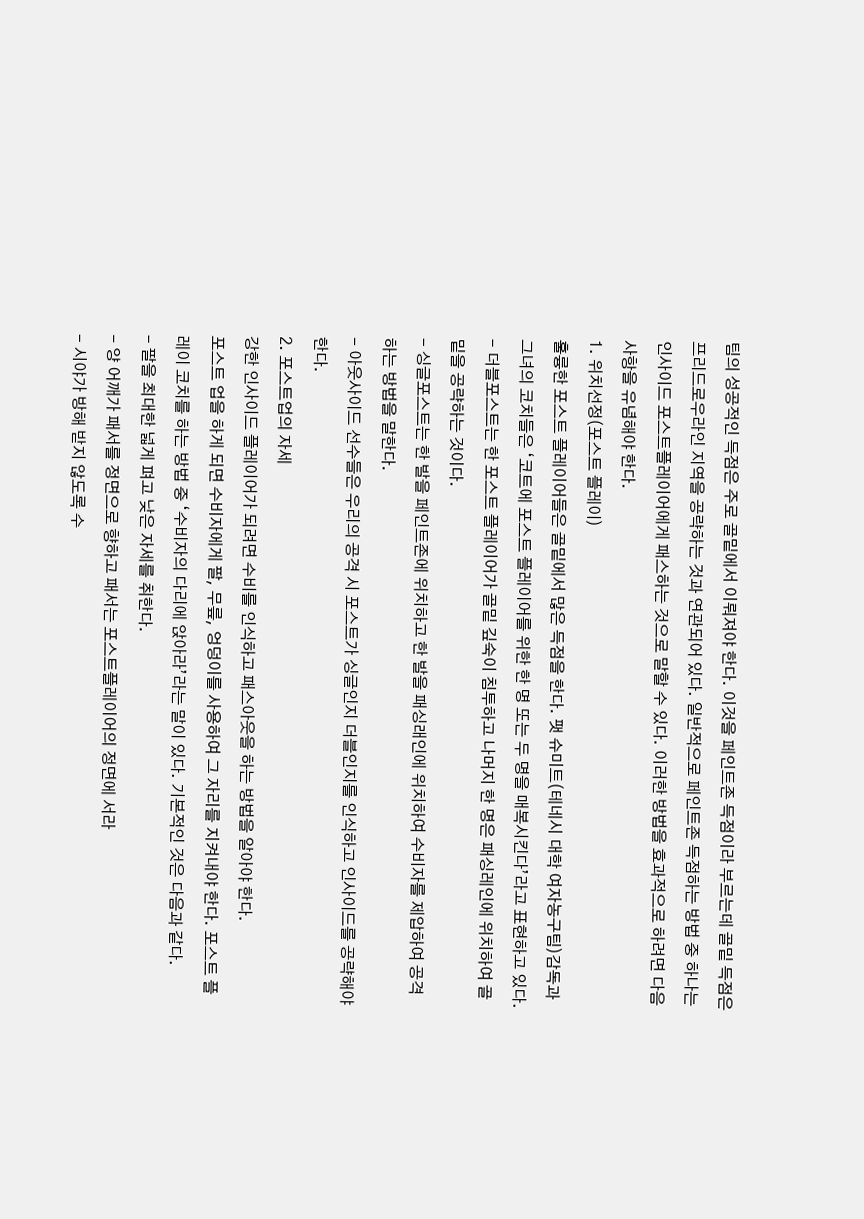팀의 성공적인 득점은 주로 골밑에서 이뤄져야 한다. 이것을 페인트존 득점이라 부르는데 골밑 득점은 프리드로우라인 지역을 공략하는 것과 연관되어 있다. 일반적으로 페인트존 득점하는 방법 중 하나는 인사이드 포스트플레이어에게 패스하는 것으로 말할 수 있다. 이러한 방법을 효과적으로 하려면 다음사항을 유념해야 한다.
1. 위치선정(포스트 플레이)
훌륭한 포스트 플레이어들은 골밑에서 많은 득점을 한다. 팻 슈미트(테네시 대학 여자농구팀)감독과 그녀의 코치들은 ‘코트에 포스트 플레이어를 위한 한 명 또는 두 명을 매복시킨다’라고 표현하고 있다.
- 더블포스트는 한 포스트 플레이어가 골밑 깊숙이 침투하고 나머지 한 명은 패싱레인에 위치하여 골밑을 공략하는 것이다.
- 싱글포스트는 한 발을 페인트존에 위치하고 한 발을 패싱래인에 위치하여 수비자를 제압하여 공격하는 방법을 말한다.
- 아웃사이드 선수들은 우리의 공격 시 포스트가 싱글인지 더블인지를 인식하고 인사이드를 공략해야 한다.
2. 포스트업의 자세
강한 인사이드 플레이어가 되려면 수비를 인식하고 패스아웃을 하는 방법을 알아야 한다.
포스트 업을 하게 되면 수비자에게 팔, 무릎, 엉덩이를 사용하여 그 자리를 지켜내야 한다. 포스트 플레이 코치를 하는 방법 중 ‘수비자의 다리에 앉아라’라는 말이 있다. 기본적인 것은 다음과 같다.
- 팔을 최대한 넓게 펴고 낮은 자세를 취한다.
- 양 어깨가 패서를 정면으로 향하고 패서는 포스트플레이어의 정면에 서라
- 시야가 방해 받지 않도록 수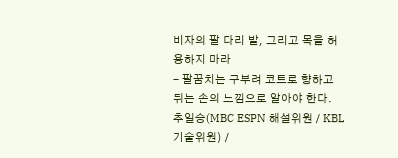비자의 팔 다리 발, 그리고 목을 허용하지 마라
- 팔꿈치는 구부려 코트로 향하고 뒤는 손의 느낌으로 알아야 한다.
추일승(MBC ESPN 해설위원 / KBL 기술위원) /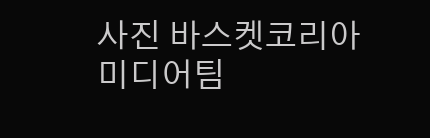사진 바스켓코리아 미디어팀